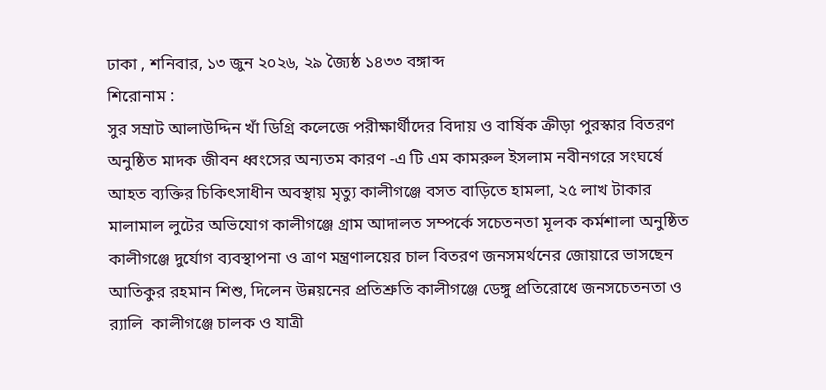ঢাকা , শনিবার, ১৩ জুন ২০২৬, ২৯ জ্যৈষ্ঠ ১৪৩৩ বঙ্গাব্দ
শিরোনাম :
সুর সম্রাট আলাউদ্দিন খাঁ ডিগ্রি কলেজে পরীক্ষার্থীদের বিদায় ও বার্ষিক ক্রীড়া পুরস্কার বিতরণ অনুষ্ঠিত মাদক জীবন ধ্বংসের অন্যতম কারণ -এ টি এম কামরুল ইসলাম নবীনগরে সংঘর্ষে আহত ব্যক্তির চিকিৎসাধীন অবস্থায় মৃত্যু কালীগঞ্জে বসত বাড়িতে হামলা, ২৫ লাখ টাকার মালামাল লুটের অভিযোগ কালীগঞ্জে গ্রাম আদালত সম্পর্কে সচেতনতা মূলক কর্মশালা অনুষ্ঠিত কালীগঞ্জে দুর্যোগ ব্যবস্থাপনা ও ত্রাণ মন্ত্রণালয়ের চাল বিতরণ জনসমর্থনের জোয়ারে ভাসছেন আতিকুর রহমান শিশু, দিলেন উন্নয়নের প্রতিশ্রুতি কালীগঞ্জে ডেঙ্গু প্রতিরোধে জনসচেতনতা ও র‌্যালি  কালীগঞ্জে চালক ও যাত্রী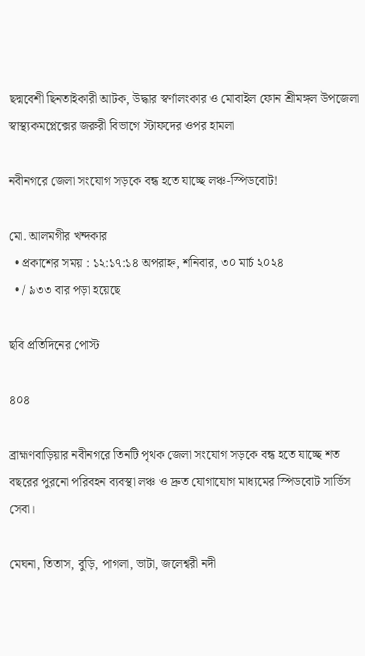ছদ্মবেশী ছিনতাইকারী আটক, উদ্ধার স্বর্ণালংকার ও মোবাইল ফোন শ্রীমঙ্গল উপজেলা স্বাস্থ্যকমপ্লেক্সের জরুরী বিভাগে স্টাফদের ওপর হামলা

নবীনগরে জেলা সংযোগ সড়কে বন্ধ হতে যাচ্ছে লঞ্চ-স্পিডবোট!

মো. আলমগীর খন্দকার
  • প্রকাশের সময় : ১২:১৭:১৪ অপরাহ্ন, শনিবার, ৩০ মার্চ ২০২৪
  • / ৯৩৩ বার পড়া হয়েছে

ছবি প্রতিদিনের পোস্ট

৪০৪

ব্রাহ্মণবাড়িয়ার নবীনগরে তিনটি পৃথক জেলা সংযোগ সড়কে বন্ধ হতে যাচ্ছে শত বছরের পুরনো পরিবহন ব্যবস্থা লঞ্চ ও দ্রুত যোগাযোগ মাধ্যমের স্পিডবোট সার্ভিস সেবা।

মেঘনা, তিতাস, বুড়ি, পাগলা, ভাটা, জলেশ্বরী নদী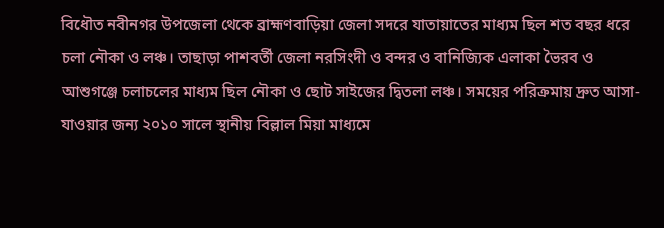বিধৌত নবীনগর উপজেলা থেকে ব্রাহ্মণবাড়িয়া জেলা সদরে যাতায়াতের মাধ্যম ছিল শত বছর ধরে চলা নৌকা ও লঞ্চ। তাছাড়া পাশবর্তী জেলা নরসিংদী ও বন্দর ও বানিজ্যিক এলাকা ভৈরব ও আশুগঞ্জে চলাচলের মাধ্যম ছিল নৌকা ও ছোট সাইজের দ্বিতলা লঞ্চ। সময়ের পরিক্রমায় দ্রুত আসা-যাওয়ার জন্য ২০১০ সালে স্থানীয় বিল্লাল মিয়া মাধ্যমে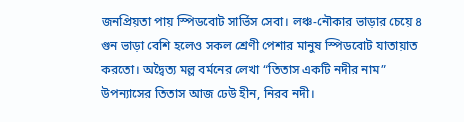জনপ্রিয়তা পায় স্পিডবোট সার্ভিস সেবা। লঞ্চ-নৌকার ভাড়ার চেয়ে ৪ গুন ভাড়া বেশি হলেও সকল শ্রেণী পেশার মানুষ স্পিডবোট যাতায়াত করতো। অদ্বৈত্য মল্ল বর্মনের লেখা “তিতাস একটি নদীর নাম” উপন্যাসের তিতাস আজ ঢেউ হীন, নিরব নদী।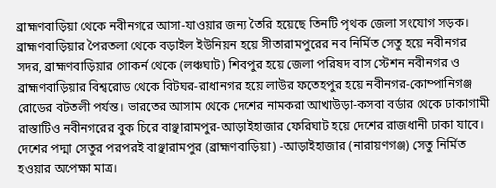ব্রাহ্মণবাড়িয়া থেকে নবীনগরে আসা-যাওয়ার জন্য তৈরি হয়েছে তিনটি পৃথক জেলা সংযোগ সড়ক। ব্রাহ্মণবাড়িয়ার পৈরতলা থেকে বড়াইল ইউনিয়ন হয়ে সীতারামপুরের নব নির্মিত সেতু হয়ে নবীনগর সদর, ব্রাহ্মণবাড়িয়ার গোকর্ন থেকে (লঞ্চঘাট) শিবপুর হয়ে জেলা পরিষদ বাস স্টেশন নবীনগর ও ব্রাহ্মণবাড়িয়ার বিশ্বরোড থেকে বিটঘর-রাধানগর হয়ে লাউর ফতেহপুর হয়ে নবীনগর-কোম্পানিগঞ্জ রোডের বটতলী পর্যন্ত। ভারতের আসাম থেকে দেশের নামকরা আখাউড়া-কসবা বর্ডার থেকে ঢাকাগামী রাস্তাটিও নবীনগরের বুক চিরে বাঞ্ছারামপুর-আড়াইহাজার ফেরিঘাট হয়ে দেশের রাজধানী ঢাকা যাবে। দেশের পদ্মা সেতুর পরপরই বাঞ্ছারামপুর (ব্রাহ্মণবাড়িয়া) -আড়াইহাজার (নারায়ণগঞ্জ) সেতু নির্মিত হওয়ার অপেক্ষা মাত্র।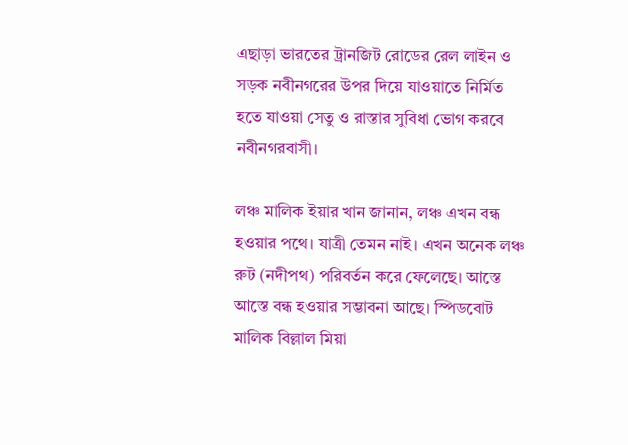এছাড়া ভারতের ট্রানজিট রোডের রেল লাইন ও সড়ক নবীনগরের উপর দিয়ে যাওয়াতে নির্মিত হতে যাওয়া সেতু ও রাস্তার সুবিধা ভোগ করবে নবীনগরবাসী।

লঞ্চ মালিক ইয়ার খান জানান, লঞ্চ এখন বন্ধ হওয়ার পথে। যাত্রী তেমন নাই। এখন অনেক লঞ্চ রুট (নদীপথ) পরিবর্তন করে ফেলেছে। আস্তে আস্তে বন্ধ হওয়ার সম্ভাবনা আছে। স্পিডবোট মালিক বিল্লাল মিয়া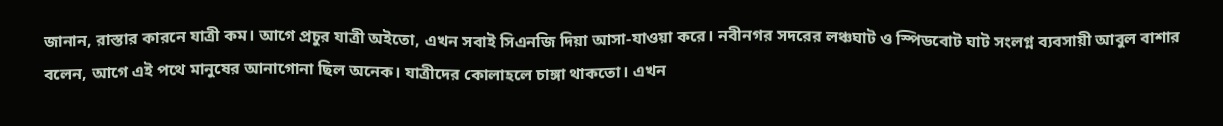জানান, রাস্তার কারনে যাত্রী কম। আগে প্রচুর যাত্রী অইতো, এখন সবাই সিএনজি দিয়া আসা-যাওয়া করে। নবীনগর সদরের লঞ্চঘাট ও স্পিডবোট ঘাট সংলগ্ন ব্যবসায়ী আবুল বাশার বলেন, আগে এই পথে মানুষের আনাগোনা ছিল অনেক। যাত্রীদের কোলাহলে চাঙ্গা থাকতো। এখন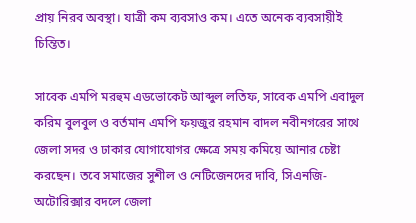প্রায় নিরব অবস্থা। যাত্রী কম ব্যবসাও কম। এতে অনেক ব্যবসায়ীই চিন্তিত।

সাবেক এমপি মরহুম এডভোকেট আব্দুল লতিফ, সাবেক এমপি এবাদুল করিম বুলবুল ও বর্তমান এমপি ফয়জুর রহমান বাদল নবীনগরের সাথে জেলা সদর ও ঢাকার যোগাযোগর ক্ষেত্রে সময় কমিয়ে আনার চেষ্টা করছেন। তবে সমাজের সুশীল ও নেটিজেনদের দাবি, সিএনজি-অটোরিক্সার বদলে জেলা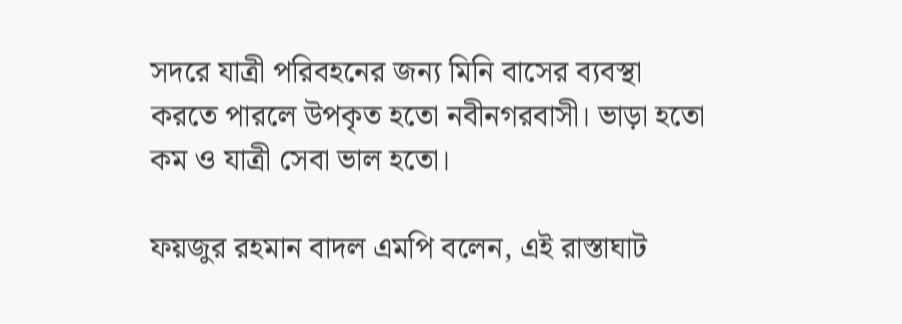সদরে যাত্রী পরিবহনের জন্য মিনি বাসের ব্যবস্থা করতে পারলে উপকৃত হতো নবীনগরবাসী। ভাড়া হতো কম ও যাত্রী সেবা ভাল হতো।

ফয়জুর রহমান বাদল এমপি বলেন, এই রাস্তাঘাট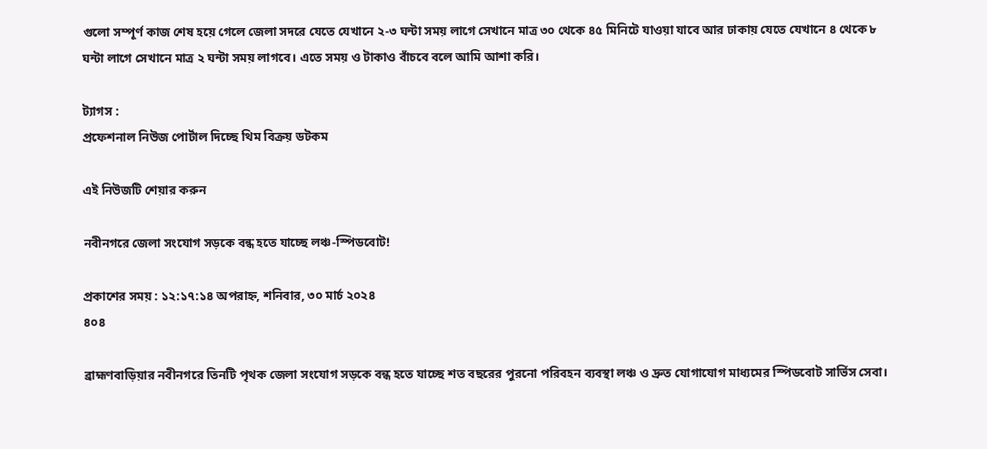গুলো সম্পূর্ণ কাজ শেষ হয়ে গেলে জেলা সদরে যেতে যেখানে ২-৩ ঘন্টা সময় লাগে সেখানে মাত্র ৩০ থেকে ৪৫ মিনিটে যাওয়া যাবে আর ঢাকায় যেতে যেখানে ৪ থেকে ৮ ঘন্টা লাগে সেখানে মাত্র ২ ঘন্টা সময় লাগবে। এতে সময় ও টাকাও বাঁচবে বলে আমি আশা করি।

ট্যাগস :
প্রফেশনাল নিউজ পোর্টাল দিচ্ছে থিম বিক্রয় ডটকম

এই নিউজটি শেয়ার করুন

নবীনগরে জেলা সংযোগ সড়কে বন্ধ হতে যাচ্ছে লঞ্চ-স্পিডবোট!

প্রকাশের সময় : ১২:১৭:১৪ অপরাহ্ন, শনিবার, ৩০ মার্চ ২০২৪
৪০৪

ব্রাহ্মণবাড়িয়ার নবীনগরে তিনটি পৃথক জেলা সংযোগ সড়কে বন্ধ হতে যাচ্ছে শত বছরের পুরনো পরিবহন ব্যবস্থা লঞ্চ ও দ্রুত যোগাযোগ মাধ্যমের স্পিডবোট সার্ভিস সেবা।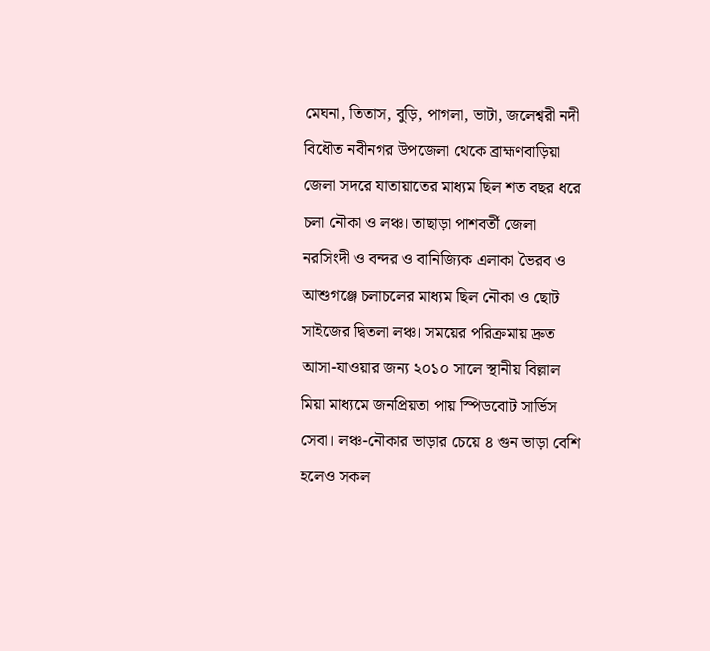মেঘনা, তিতাস, বুড়ি, পাগলা, ভাটা, জলেশ্বরী নদী বিধৌত নবীনগর উপজেলা থেকে ব্রাহ্মণবাড়িয়া জেলা সদরে যাতায়াতের মাধ্যম ছিল শত বছর ধরে চলা নৌকা ও লঞ্চ। তাছাড়া পাশবর্তী জেলা নরসিংদী ও বন্দর ও বানিজ্যিক এলাকা ভৈরব ও আশুগঞ্জে চলাচলের মাধ্যম ছিল নৌকা ও ছোট সাইজের দ্বিতলা লঞ্চ। সময়ের পরিক্রমায় দ্রুত আসা-যাওয়ার জন্য ২০১০ সালে স্থানীয় বিল্লাল মিয়া মাধ্যমে জনপ্রিয়তা পায় স্পিডবোট সার্ভিস সেবা। লঞ্চ-নৌকার ভাড়ার চেয়ে ৪ গুন ভাড়া বেশি হলেও সকল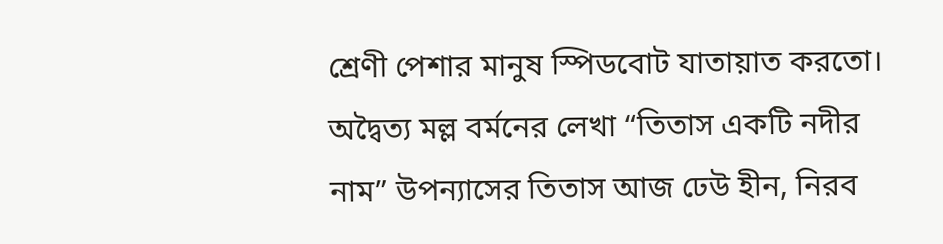শ্রেণী পেশার মানুষ স্পিডবোট যাতায়াত করতো। অদ্বৈত্য মল্ল বর্মনের লেখা “তিতাস একটি নদীর নাম” উপন্যাসের তিতাস আজ ঢেউ হীন, নিরব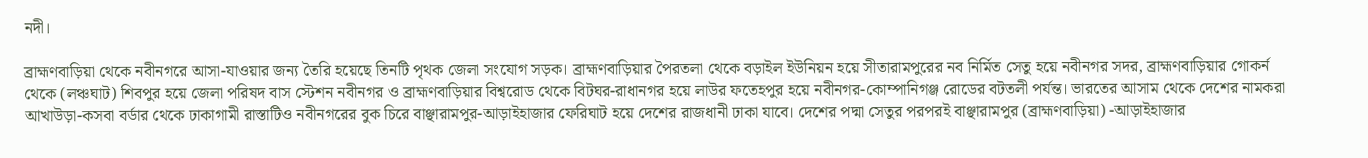নদী।

ব্রাহ্মণবাড়িয়া থেকে নবীনগরে আসা-যাওয়ার জন্য তৈরি হয়েছে তিনটি পৃথক জেলা সংযোগ সড়ক। ব্রাহ্মণবাড়িয়ার পৈরতলা থেকে বড়াইল ইউনিয়ন হয়ে সীতারামপুরের নব নির্মিত সেতু হয়ে নবীনগর সদর, ব্রাহ্মণবাড়িয়ার গোকর্ন থেকে (লঞ্চঘাট) শিবপুর হয়ে জেলা পরিষদ বাস স্টেশন নবীনগর ও ব্রাহ্মণবাড়িয়ার বিশ্বরোড থেকে বিটঘর-রাধানগর হয়ে লাউর ফতেহপুর হয়ে নবীনগর-কোম্পানিগঞ্জ রোডের বটতলী পর্যন্ত। ভারতের আসাম থেকে দেশের নামকরা আখাউড়া-কসবা বর্ডার থেকে ঢাকাগামী রাস্তাটিও নবীনগরের বুক চিরে বাঞ্ছারামপুর-আড়াইহাজার ফেরিঘাট হয়ে দেশের রাজধানী ঢাকা যাবে। দেশের পদ্মা সেতুর পরপরই বাঞ্ছারামপুর (ব্রাহ্মণবাড়িয়া) -আড়াইহাজার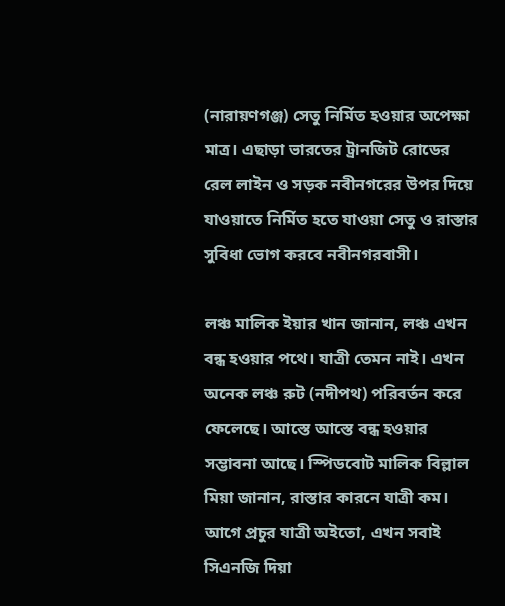(নারায়ণগঞ্জ) সেতু নির্মিত হওয়ার অপেক্ষা মাত্র। এছাড়া ভারতের ট্রানজিট রোডের রেল লাইন ও সড়ক নবীনগরের উপর দিয়ে যাওয়াতে নির্মিত হতে যাওয়া সেতু ও রাস্তার সুবিধা ভোগ করবে নবীনগরবাসী।

লঞ্চ মালিক ইয়ার খান জানান, লঞ্চ এখন বন্ধ হওয়ার পথে। যাত্রী তেমন নাই। এখন অনেক লঞ্চ রুট (নদীপথ) পরিবর্তন করে ফেলেছে। আস্তে আস্তে বন্ধ হওয়ার সম্ভাবনা আছে। স্পিডবোট মালিক বিল্লাল মিয়া জানান, রাস্তার কারনে যাত্রী কম। আগে প্রচুর যাত্রী অইতো, এখন সবাই সিএনজি দিয়া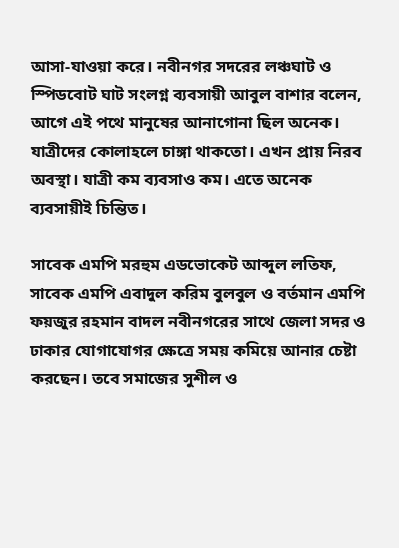আসা-যাওয়া করে। নবীনগর সদরের লঞ্চঘাট ও স্পিডবোট ঘাট সংলগ্ন ব্যবসায়ী আবুল বাশার বলেন, আগে এই পথে মানুষের আনাগোনা ছিল অনেক। যাত্রীদের কোলাহলে চাঙ্গা থাকতো। এখন প্রায় নিরব অবস্থা। যাত্রী কম ব্যবসাও কম। এতে অনেক ব্যবসায়ীই চিন্তিত।

সাবেক এমপি মরহুম এডভোকেট আব্দুল লতিফ, সাবেক এমপি এবাদুল করিম বুলবুল ও বর্তমান এমপি ফয়জুর রহমান বাদল নবীনগরের সাথে জেলা সদর ও ঢাকার যোগাযোগর ক্ষেত্রে সময় কমিয়ে আনার চেষ্টা করছেন। তবে সমাজের সুশীল ও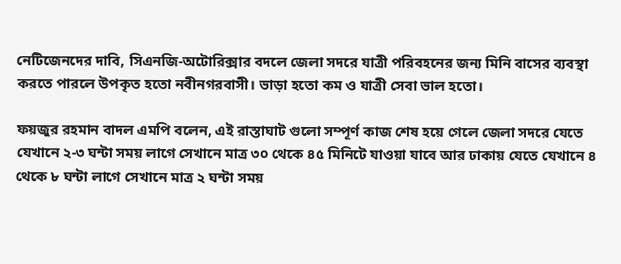নেটিজেনদের দাবি, সিএনজি-অটোরিক্সার বদলে জেলা সদরে যাত্রী পরিবহনের জন্য মিনি বাসের ব্যবস্থা করতে পারলে উপকৃত হতো নবীনগরবাসী। ভাড়া হতো কম ও যাত্রী সেবা ভাল হতো।

ফয়জুর রহমান বাদল এমপি বলেন, এই রাস্তাঘাট গুলো সম্পূর্ণ কাজ শেষ হয়ে গেলে জেলা সদরে যেতে যেখানে ২-৩ ঘন্টা সময় লাগে সেখানে মাত্র ৩০ থেকে ৪৫ মিনিটে যাওয়া যাবে আর ঢাকায় যেতে যেখানে ৪ থেকে ৮ ঘন্টা লাগে সেখানে মাত্র ২ ঘন্টা সময়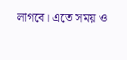লাগবে। এতে সময় ও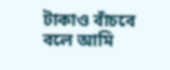টাকাও বাঁচবে বলে আমি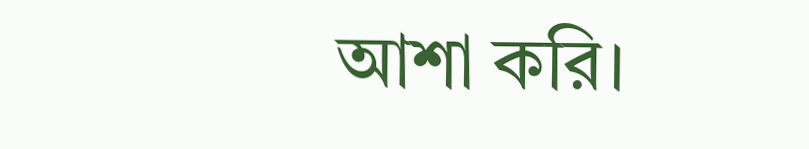আশা করি।